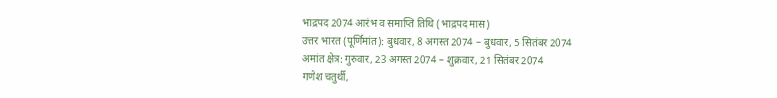भाद्रपद 2074 आरंभ व समाप्ति तिथि (भाद्रपद मास)
उत्तर भारत (पूर्णिमांत): बुधवार, 8 अगस्त 2074 – बुधवार, 5 सितंबर 2074
अमांत क्षेत्र: गुरुवार, 23 अगस्त 2074 – शुक्रवार, 21 सितंबर 2074
गणेश चतुर्थी,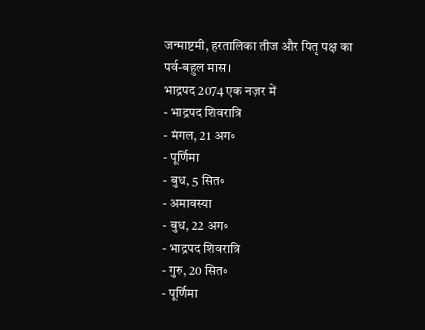जन्माष्टमी, हरतालिका तीज और पितृ पक्ष का पर्व-बहुल मास।
भाद्रपद 2074 एक नज़र में
- भाद्रपद शिवरात्रि
- मंगल, 21 अग॰
- पूर्णिमा
- बुध, 5 सित॰
- अमावस्या
- बुध, 22 अग॰
- भाद्रपद शिवरात्रि
- गुरु, 20 सित॰
- पूर्णिमा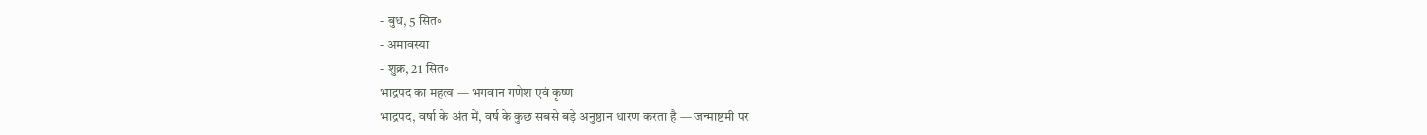- बुध, 5 सित॰
- अमावस्या
- शुक्र, 21 सित॰
भाद्रपद का महत्व — भगवान गणेश एवं कृष्ण
भाद्रपद, वर्षा के अंत में, वर्ष के कुछ सबसे बड़े अनुष्ठान धारण करता है — जन्माष्टमी पर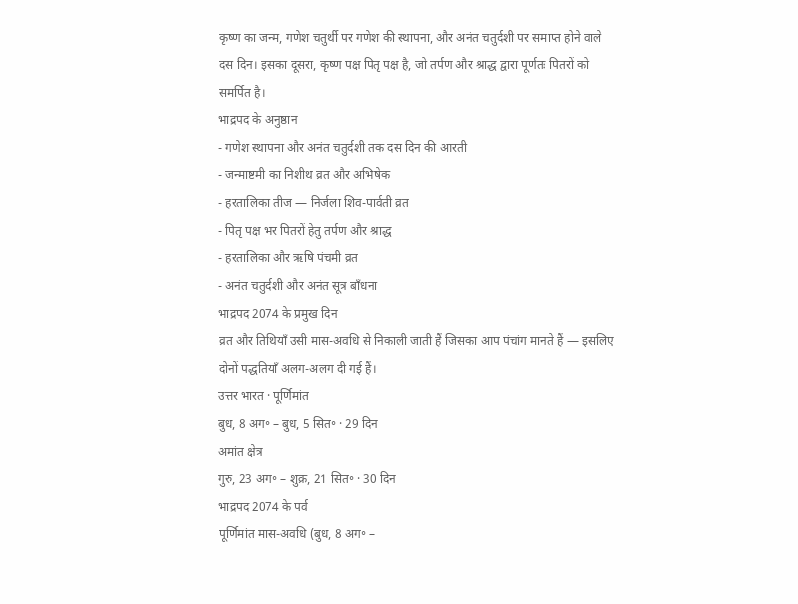कृष्ण का जन्म, गणेश चतुर्थी पर गणेश की स्थापना, और अनंत चतुर्दशी पर समाप्त होने वाले दस दिन। इसका दूसरा, कृष्ण पक्ष पितृ पक्ष है, जो तर्पण और श्राद्ध द्वारा पूर्णतः पितरों को समर्पित है।
भाद्रपद के अनुष्ठान
- गणेश स्थापना और अनंत चतुर्दशी तक दस दिन की आरती
- जन्माष्टमी का निशीथ व्रत और अभिषेक
- हरतालिका तीज — निर्जला शिव-पार्वती व्रत
- पितृ पक्ष भर पितरों हेतु तर्पण और श्राद्ध
- हरतालिका और ऋषि पंचमी व्रत
- अनंत चतुर्दशी और अनंत सूत्र बाँधना
भाद्रपद 2074 के प्रमुख दिन
व्रत और तिथियाँ उसी मास-अवधि से निकाली जाती हैं जिसका आप पंचांग मानते हैं — इसलिए दोनों पद्धतियाँ अलग-अलग दी गई हैं।
उत्तर भारत · पूर्णिमांत
बुध, 8 अग॰ – बुध, 5 सित॰ · 29 दिन
अमांत क्षेत्र
गुरु, 23 अग॰ – शुक्र, 21 सित॰ · 30 दिन
भाद्रपद 2074 के पर्व
पूर्णिमांत मास-अवधि (बुध, 8 अग॰ –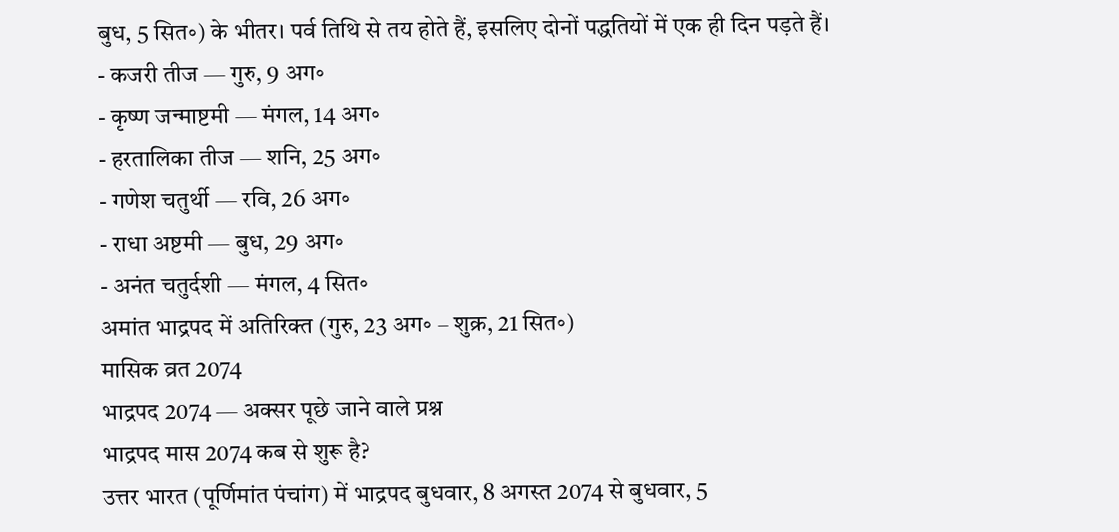बुध, 5 सित॰) के भीतर। पर्व तिथि से तय होते हैं, इसलिए दोनों पद्धतियों में एक ही दिन पड़ते हैं।
- कजरी तीज — गुरु, 9 अग॰
- कृष्ण जन्माष्टमी — मंगल, 14 अग॰
- हरतालिका तीज — शनि, 25 अग॰
- गणेश चतुर्थी — रवि, 26 अग॰
- राधा अष्टमी — बुध, 29 अग॰
- अनंत चतुर्दशी — मंगल, 4 सित॰
अमांत भाद्रपद में अतिरिक्त (गुरु, 23 अग॰ – शुक्र, 21 सित॰)
मासिक व्रत 2074
भाद्रपद 2074 — अक्सर पूछे जाने वाले प्रश्न
भाद्रपद मास 2074 कब से शुरू है?
उत्तर भारत (पूर्णिमांत पंचांग) में भाद्रपद बुधवार, 8 अगस्त 2074 से बुधवार, 5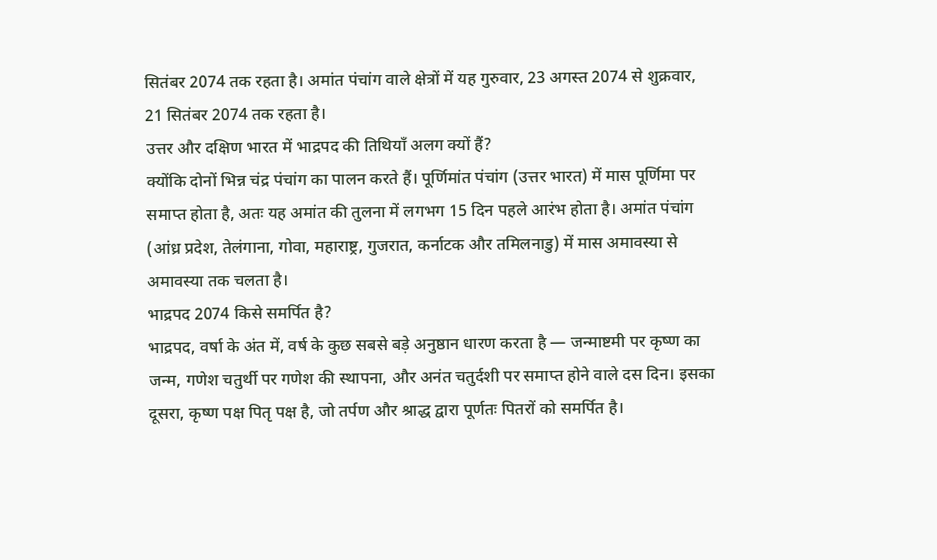सितंबर 2074 तक रहता है। अमांत पंचांग वाले क्षेत्रों में यह गुरुवार, 23 अगस्त 2074 से शुक्रवार, 21 सितंबर 2074 तक रहता है।
उत्तर और दक्षिण भारत में भाद्रपद की तिथियाँ अलग क्यों हैं?
क्योंकि दोनों भिन्न चंद्र पंचांग का पालन करते हैं। पूर्णिमांत पंचांग (उत्तर भारत) में मास पूर्णिमा पर समाप्त होता है, अतः यह अमांत की तुलना में लगभग 15 दिन पहले आरंभ होता है। अमांत पंचांग (आंध्र प्रदेश, तेलंगाना, गोवा, महाराष्ट्र, गुजरात, कर्नाटक और तमिलनाडु) में मास अमावस्या से अमावस्या तक चलता है।
भाद्रपद 2074 किसे समर्पित है?
भाद्रपद, वर्षा के अंत में, वर्ष के कुछ सबसे बड़े अनुष्ठान धारण करता है — जन्माष्टमी पर कृष्ण का जन्म, गणेश चतुर्थी पर गणेश की स्थापना, और अनंत चतुर्दशी पर समाप्त होने वाले दस दिन। इसका दूसरा, कृष्ण पक्ष पितृ पक्ष है, जो तर्पण और श्राद्ध द्वारा पूर्णतः पितरों को समर्पित है।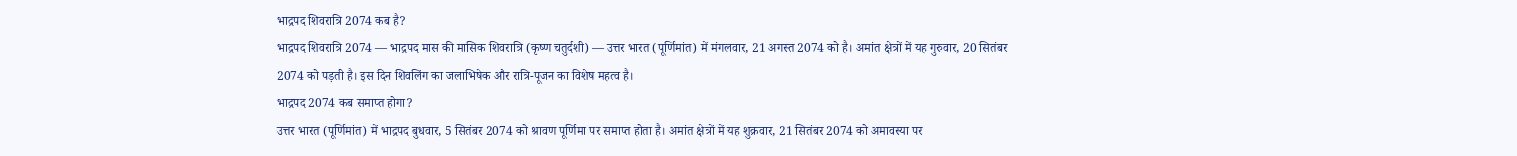भाद्रपद शिवरात्रि 2074 कब है?
भाद्रपद शिवरात्रि 2074 — भाद्रपद मास की मासिक शिवरात्रि (कृष्ण चतुर्दशी) — उत्तर भारत (पूर्णिमांत) में मंगलवार, 21 अगस्त 2074 को है। अमांत क्षेत्रों में यह गुरुवार, 20 सितंबर 2074 को पड़ती है। इस दिन शिवलिंग का जलाभिषेक और रात्रि-पूजन का विशेष महत्व है।
भाद्रपद 2074 कब समाप्त होगा?
उत्तर भारत (पूर्णिमांत) में भाद्रपद बुधवार, 5 सितंबर 2074 को श्रावण पूर्णिमा पर समाप्त होता है। अमांत क्षेत्रों में यह शुक्रवार, 21 सितंबर 2074 को अमावस्या पर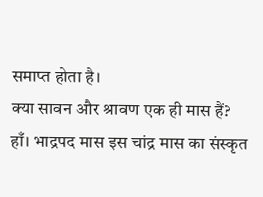समाप्त होता है।
क्या सावन और श्रावण एक ही मास हैं?
हाँ। भाद्रपद मास इस चांद्र मास का संस्कृत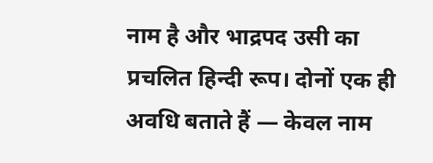नाम है और भाद्रपद उसी का प्रचलित हिन्दी रूप। दोनों एक ही अवधि बताते हैं — केवल नाम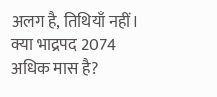अलग है, तिथियाँ नहीं।
क्या भाद्रपद 2074 अधिक मास है?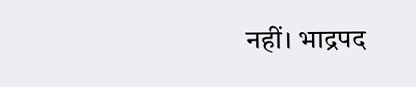नहीं। भाद्रपद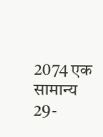2074 एक सामान्य 29-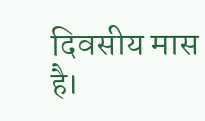दिवसीय मास है।